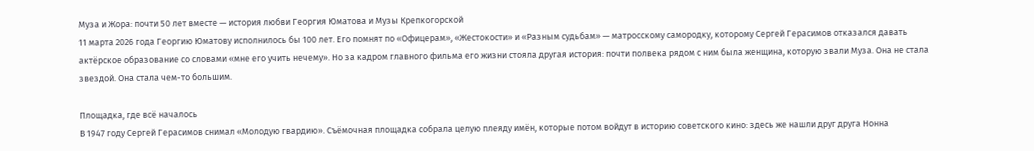Муза и Жора: почти 50 лет вместе — история любви Георгия Юматова и Музы Крепкогорской
11 марта 2026 года Георгию Юматову исполнилось бы 100 лет. Его помнят по «Офицерам», «Жестокости» и «Разным судьбам» — матросскому самородку, которому Сергей Герасимов отказался давать актёрское образование со словами «мне его учить нечему». Но за кадром главного фильма его жизни стояла другая история: почти полвека рядом с ним была женщина, которую звали Муза. Она не стала звездой. Она стала чем-то большим.

Площадка, где всё началось
В 1947 году Сергей Герасимов снимал «Молодую гвардию». Съёмочная площадка собрала целую плеяду имён, которые потом войдут в историю советского кино: здесь же нашли друг друга Нонна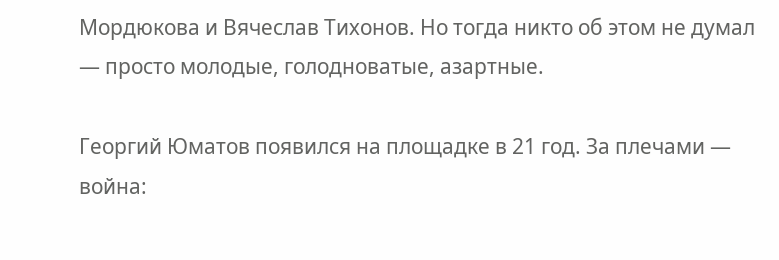Мордюкова и Вячеслав Тихонов. Но тогда никто об этом не думал — просто молодые, голодноватые, азартные.

Георгий Юматов появился на площадке в 21 год. За плечами — война: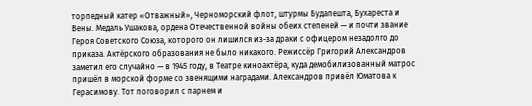торпедный катер «Отважный», Черноморский флот, штурмы Будапешта, Бухареста и Вены. Медаль Ушакова, ордена Отечественной войны обеих степеней — и почти звание Героя Советского Союза, которого он лишился из-за драки с офицером незадолго до приказа. Актёрского образования не было никакого. Режиссёр Григорий Александров заметил его случайно — в 1945 году, в Театре киноактёра, куда демобилизованный матрос пришёл в морской форме со звенящими наградами. Александров привёл Юматова к Герасимову. Тот поговорил с парнем и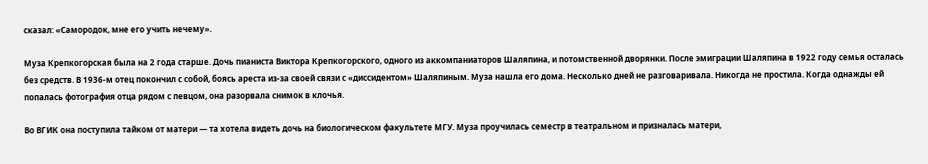сказал: «Самородок, мне его учить нечему».

Муза Крепкогорская была на 2 года старше. Дочь пианиста Виктора Крепкогорского, одного из аккомпаниаторов Шаляпина, и потомственной дворянки. После эмиграции Шаляпина в 1922 году семья осталась без средств. В 1936-м отец покончил с собой, боясь ареста из-за своей связи с «диссидентом» Шаляпиным. Муза нашла его дома. Несколько дней не разговаривала. Никогда не простила. Когда однажды ей попалась фотография отца рядом с певцом, она разорвала снимок в клочья.

Во ВГИК она поступила тайком от матери — та хотела видеть дочь на биологическом факультете МГУ. Муза проучилась семестр в театральном и призналась матери,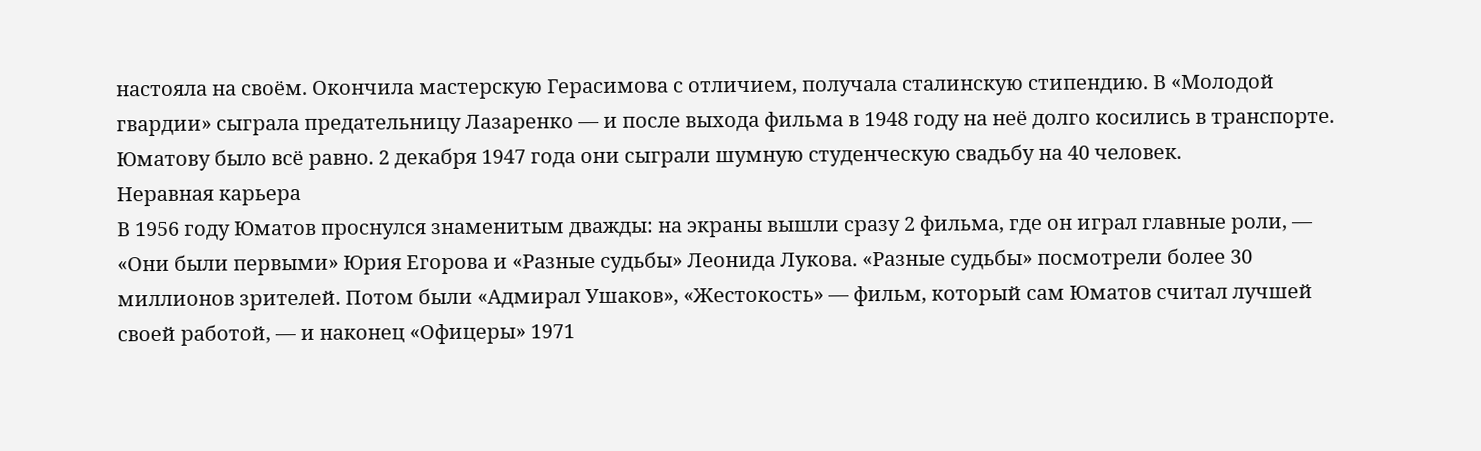настояла на своём. Окончила мастерскую Герасимова с отличием, получала сталинскую стипендию. В «Молодой гвардии» сыграла предательницу Лазаренко — и после выхода фильма в 1948 году на неё долго косились в транспорте. Юматову было всё равно. 2 декабря 1947 года они сыграли шумную студенческую свадьбу на 40 человек.
Неравная карьера
В 1956 году Юматов проснулся знаменитым дважды: на экраны вышли сразу 2 фильма, где он играл главные роли, — «Они были первыми» Юрия Егорова и «Разные судьбы» Леонида Лукова. «Разные судьбы» посмотрели более 30 миллионов зрителей. Потом были «Адмирал Ушаков», «Жестокость» — фильм, который сам Юматов считал лучшей своей работой, — и наконец «Офицеры» 1971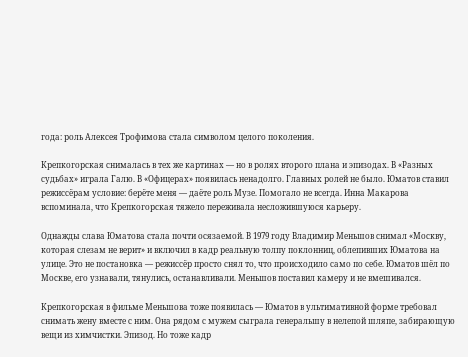года: роль Алексея Трофимова стала символом целого поколения.

Крепкогорская снималась в тех же картинах — но в ролях второго плана и эпизодах. В «Разных судьбах» играла Галю. В «Офицерах» появилась ненадолго. Главных ролей не было. Юматов ставил режиссёрам условие: берёте меня — даёте роль Музе. Помогало не всегда. Инна Макарова вспоминала, что Крепкогорская тяжело переживала несложившуюся карьеру.

Однажды слава Юматова стала почти осязаемой. В 1979 году Владимир Меньшов снимал «Москву, которая слезам не верит» и включил в кадр реальную толпу поклонниц, облепивших Юматова на улице. Это не постановка — режиссёр просто снял то, что происходило само по себе. Юматов шёл по Москве, его узнавали, тянулись, останавливали. Меньшов поставил камеру и не вмешивался.

Крепкогорская в фильме Меньшова тоже появилась — Юматов в ультимативной форме требовал снимать жену вместе с ним. Она рядом с мужем сыграла генеральшу в нелепой шляпе, забирающую вещи из химчистки. Эпизод. Но тоже кадр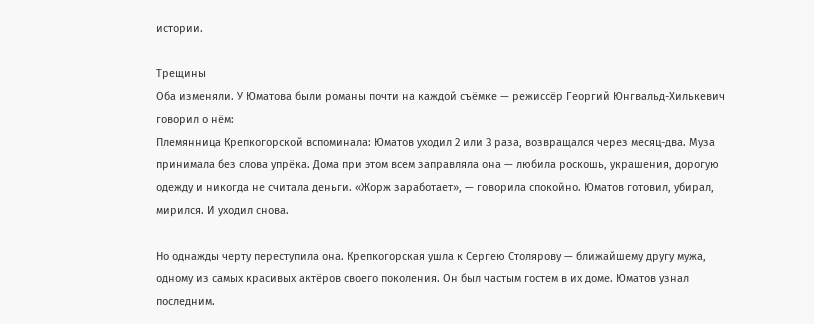истории.

Трещины
Оба изменяли. У Юматова были романы почти на каждой съёмке — режиссёр Георгий Юнгвальд-Хилькевич говорил о нём:
Племянница Крепкогорской вспоминала: Юматов уходил 2 или 3 раза, возвращался через месяц-два. Муза принимала без слова упрёка. Дома при этом всем заправляла она — любила роскошь, украшения, дорогую одежду и никогда не считала деньги. «Жорж заработает», — говорила спокойно. Юматов готовил, убирал, мирился. И уходил снова.

Но однажды черту переступила она. Крепкогорская ушла к Сергею Столярову — ближайшему другу мужа, одному из самых красивых актёров своего поколения. Он был частым гостем в их доме. Юматов узнал последним.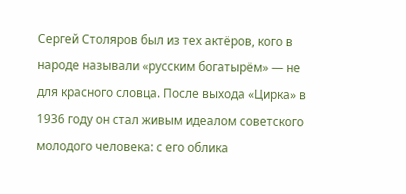Сергей Столяров был из тех актёров, кого в народе называли «русским богатырём» — не для красного словца. После выхода «Цирка» в 1936 году он стал живым идеалом советского молодого человека: с его облика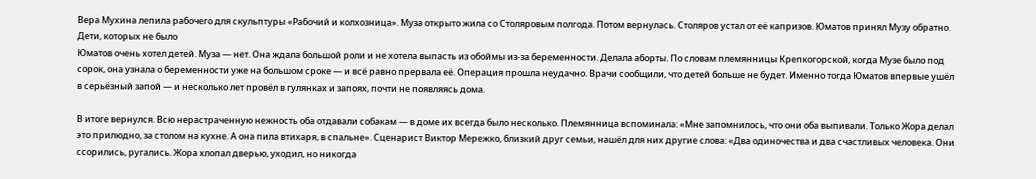Вера Мухина лепила рабочего для скульптуры «Рабочий и колхозница». Муза открыто жила со Столяровым полгода. Потом вернулась. Столяров устал от её капризов. Юматов принял Музу обратно.
Дети, которых не было
Юматов очень хотел детей. Муза — нет. Она ждала большой роли и не хотела выпасть из обоймы из-за беременности. Делала аборты. По словам племянницы Крепкогорской, когда Музе было под сорок, она узнала о беременности уже на большом сроке — и всё равно прервала её. Операция прошла неудачно. Врачи сообщили, что детей больше не будет. Именно тогда Юматов впервые ушёл в серьёзный запой — и несколько лет провёл в гулянках и запоях, почти не появляясь дома.

В итоге вернулся. Всю нерастраченную нежность оба отдавали собакам — в доме их всегда было несколько. Племянница вспоминала: «Мне запомнилось, что они оба выпивали. Только Жора делал это прилюдно, за столом на кухне. А она пила втихаря, в спальне». Сценарист Виктор Мережко, близкий друг семьи, нашёл для них другие слова: «Два одиночества и два счастливых человека. Они ссорились, ругались. Жора хлопал дверью, уходил, но никогда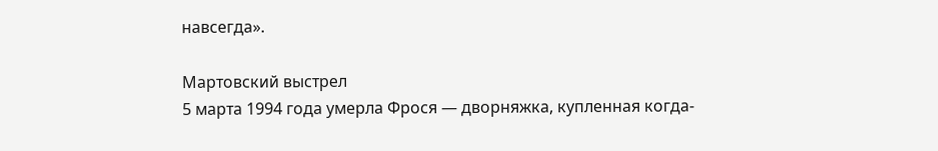навсегда».

Мартовский выстрел
5 марта 1994 года умерла Фрося — дворняжка, купленная когда-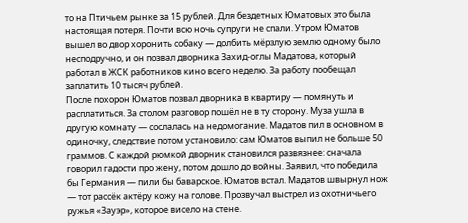то на Птичьем рынке за 15 рублей. Для бездетных Юматовых это была настоящая потеря. Почти всю ночь супруги не спали. Утром Юматов вышел во двор хоронить собаку — долбить мёрзлую землю одному было несподручно, и он позвал дворника Захид-оглы Мадатова, который работал в ЖСК работников кино всего неделю. За работу пообещал заплатить 10 тысяч рублей.
После похорон Юматов позвал дворника в квартиру — помянуть и расплатиться. За столом разговор пошёл не в ту сторону. Муза ушла в другую комнату — сослалась на недомогание. Мадатов пил в основном в одиночку, следствие потом установило: сам Юматов выпил не больше 50 граммов. С каждой рюмкой дворник становился развязнее: сначала говорил гадости про жену, потом дошло до войны. Заявил, что победила бы Германия — пили бы баварское. Юматов встал. Мадатов швырнул нож — тот рассёк актёру кожу на голове. Прозвучал выстрел из охотничьего ружья «Зауэр», которое висело на стене.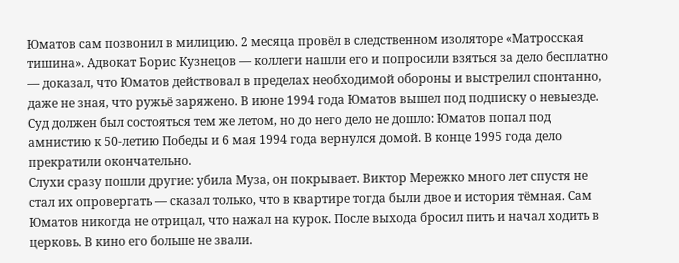Юматов сам позвонил в милицию. 2 месяца провёл в следственном изоляторе «Матросская тишина». Адвокат Борис Кузнецов — коллеги нашли его и попросили взяться за дело бесплатно — доказал, что Юматов действовал в пределах необходимой обороны и выстрелил спонтанно, даже не зная, что ружьё заряжено. В июне 1994 года Юматов вышел под подписку о невыезде. Суд должен был состояться тем же летом, но до него дело не дошло: Юматов попал под амнистию к 50-летию Победы и 6 мая 1994 года вернулся домой. В конце 1995 года дело прекратили окончательно.
Слухи сразу пошли другие: убила Муза, он покрывает. Виктор Мережко много лет спустя не стал их опровергать — сказал только, что в квартире тогда были двое и история тёмная. Сам Юматов никогда не отрицал, что нажал на курок. После выхода бросил пить и начал ходить в церковь. В кино его больше не звали.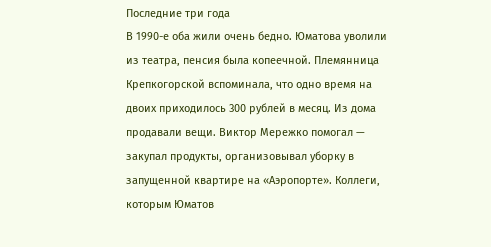Последние три года
В 1990-е оба жили очень бедно. Юматова уволили из театра, пенсия была копеечной. Племянница Крепкогорской вспоминала, что одно время на двоих приходилось 300 рублей в месяц. Из дома продавали вещи. Виктор Мережко помогал — закупал продукты, организовывал уборку в запущенной квартире на «Аэропорте». Коллеги, которым Юматов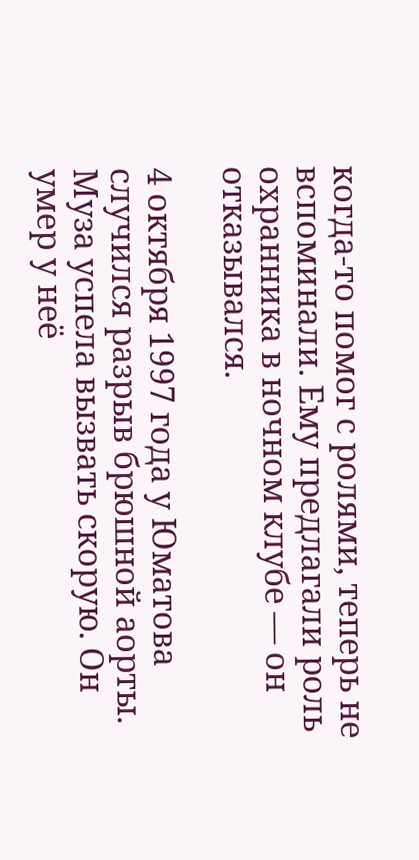когда-то помог с ролями, теперь не вспоминали. Ему предлагали роль охранника в ночном клубе — он отказывался.

4 октября 1997 года у Юматова случился разрыв брюшной аорты. Муза успела вызвать скорую. Он умер у неё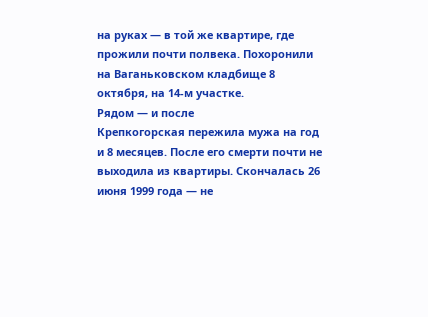на руках — в той же квартире, где прожили почти полвека. Похоронили на Ваганьковском кладбище 8 октября, на 14-м участке.
Рядом — и после
Крепкогорская пережила мужа на год и 8 месяцев. После его смерти почти не выходила из квартиры. Скончалась 26 июня 1999 года — не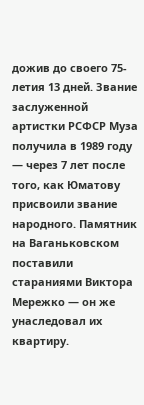дожив до своего 75-летия 13 дней. Звание заслуженной артистки РСФСР Муза получила в 1989 году — через 7 лет после того, как Юматову присвоили звание народного. Памятник на Ваганьковском поставили стараниями Виктора Мережко — он же унаследовал их квартиру.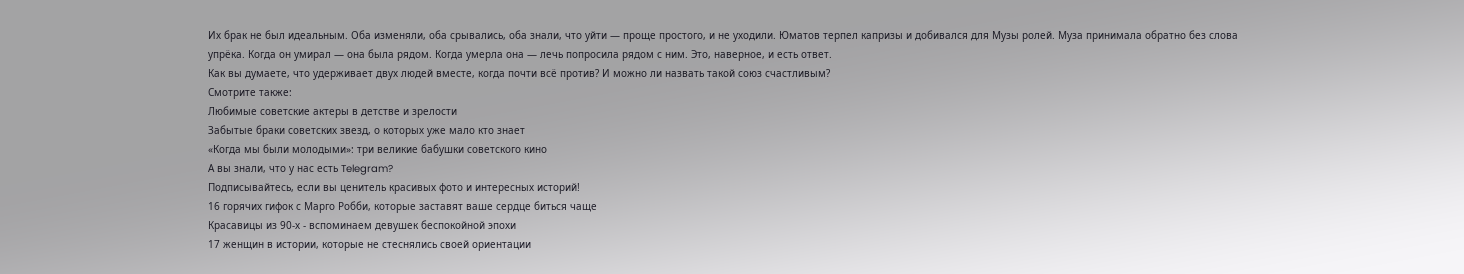Их брак не был идеальным. Оба изменяли, оба срывались, оба знали, что уйти — проще простого, и не уходили. Юматов терпел капризы и добивался для Музы ролей. Муза принимала обратно без слова упрёка. Когда он умирал — она была рядом. Когда умерла она — лечь попросила рядом с ним. Это, наверное, и есть ответ.
Как вы думаете, что удерживает двух людей вместе, когда почти всё против? И можно ли назвать такой союз счастливым?
Смотрите также:
Любимые советские актеры в детстве и зрелости
Забытые браки советских звезд, о которых уже мало кто знает
«Когда мы были молодыми»: три великие бабушки советского кино
А вы знали, что у нас есть Telegram?
Подписывайтесь, если вы ценитель красивых фото и интересных историй!
16 горячих гифок с Марго Робби, которые заставят ваше сердце биться чаще
Красавицы из 90-х - вспоминаем девушек беспокойной эпохи
17 женщин в истории, которые не стеснялись своей ориентации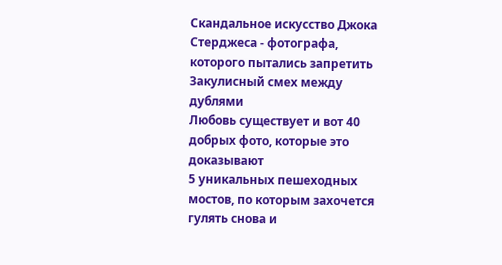Скандальное искусство Джока Стерджеса - фотографа, которого пытались запретить
Закулисный смех между дублями
Любовь существует и вот 40 добрых фото, которые это доказывают
5 уникальных пешеходных мостов, по которым захочется гулять снова и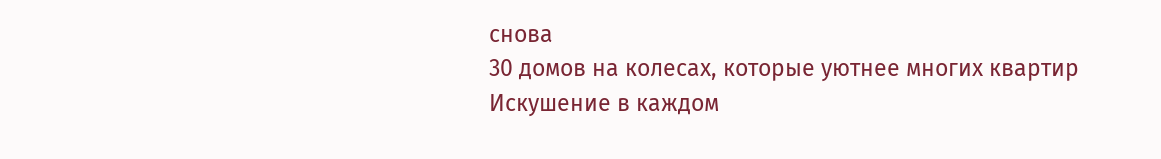снова
30 домов на колесах, которые уютнее многих квартир
Искушение в каждом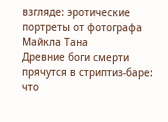взгляде: эротические портреты от фотографа Майкла Тана
Древние боги смерти прячутся в стриптиз-баре: что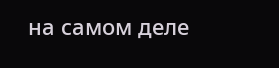на самом деле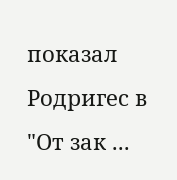показал Родригес в "От зак ...